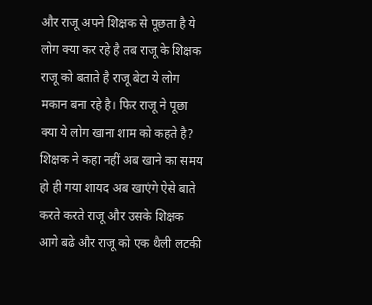और राजू अपने शिक्षक से पूछता है ये लोग क्या कर रहे है तब राजू के शिक्षक राजू को बताते है राजू बेटा ये लोग मकान बना रहे है। फिर राजू ने पूछा क्या ये लोग खाना शाम को कहते है? शिक्षक ने कहा नहीं अब खाने का समय हो ही गया शायद अब खाएंगे ऐसे बाते करते करते राजू और उसके शिक्षक आगे बढे और राजू को एक थैली लटकी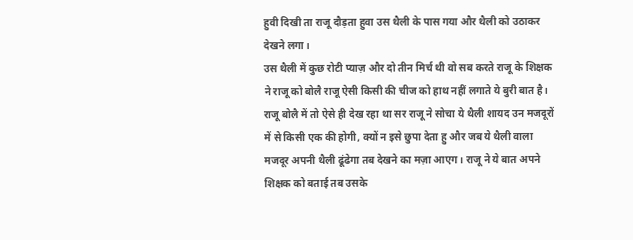हुवी दिखी ता राजू दौड़ता हुवा उस थैली के पास गया और थैली को उठाकर देखने लगा।
उस थैली में कुछ रोटी प्याज़ और दो तीन मिर्च थी वो सब करते राजू के शिक्षक ने राजू को बोलै राजू ऐसी किसी की चीज को हाथ नहीं लगाते ये बुरी बात है। राजू बोलै में तो ऐसे ही देख रहा था सर राजू ने सोचा ये थैली शायद उन मजदूरों में से किसी एक की होगी, क्यों न इसे छुपा देता हु और जब ये थैली वाला मजदूर अपनी थैली ढूंढेगा तब देखने का मज़ा आएग। राजू ने ये बात अपने शिक्षक को बताई तब उसके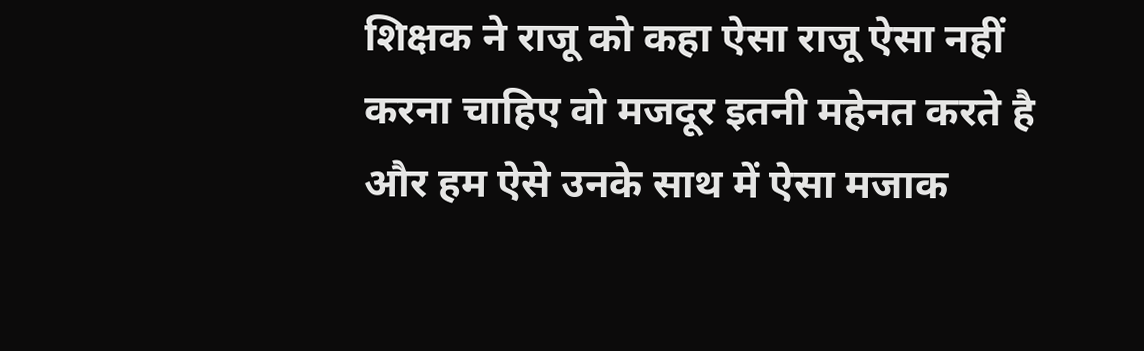शिक्षक ने राजू को कहा ऐसा राजू ऐसा नहीं करना चाहिए वो मजदूर इतनी महेनत करते है और हम ऐसे उनके साथ में ऐसा मजाक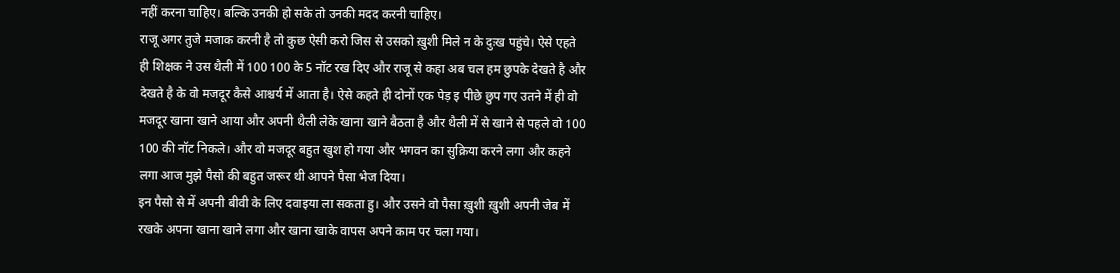नहीं करना चाहिए। बल्कि उनकी हो सके तो उनकी मदद करनी चाहिए।
राजू अगर तुजे मजाक करनी है तो कुछ ऐसी करो जिस से उसको ख़ुशी मिले न के दुःख पहुंचे। ऐसे एहते ही शिक्षक ने उस थैली में 100 100 के 5 नॉट रख दिए और राजू से कहा अब चल हम छुपके देखते है और देखते है के वो मजदूर कैसे आश्चर्य में आता है। ऐसे कहते ही दोनों एक पेड़ इ पीछे छुप गए उतने में ही वो मजदूर खाना खाने आया और अपनी थैली लेके खाना खाने बैठता है और थैली में से खाने से पहले वो 100 100 की नॉट निकले। और वो मजदूर बहुत खुश हो गया और भगवन का सुक्रिया करने लगा और कहने लगा आज मुझे पैसो की बहुत जरूर थी आपने पैसा भेज दिया।
इन पैसो से में अपनी बीवी के लिए दवाइया ला सकता हु। और उसने वो पैसा ख़ुशी ख़ुशी अपनी जेब में रखके अपना खाना खाने लगा और खाना खाके वापस अपने काम पर चला गया।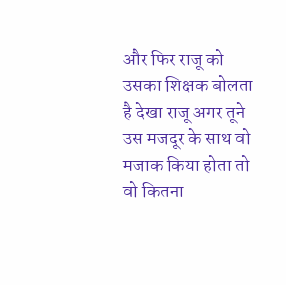और फिर राजू को उसका शिक्षक बोलता है देखा राजू अगर तूने उस मजदूर के साथ वो मजाक किया होता तो वो कितना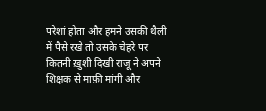परेशां होता और हमने उसकी थैली में पैसे रखे तो उसके चेहरे पर कितनी ख़ुशी दिखी राजू ने अपने शिक्षक से माफ़ी मांगी और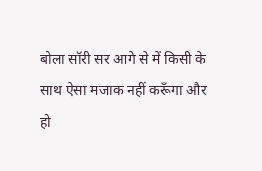बोला सॉरी सर आगे से में किसी के साथ ऐसा मजाक नहीं करूँगा और हो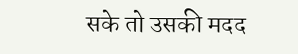सके तो उसकी मदद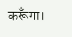करूँगा।